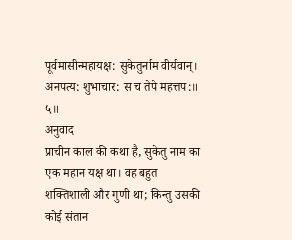पूर्वमासीन्महायक्ष: सुकेतुर्नाम वीर्यवान्।
अनपत्य: शुभाचार: स च तेपे महत्तप:॥ ५॥
अनुवाद
प्राचीन काल की कथा है, सुकेतु नाम का एक महान यक्ष था। वह बहुत शक्तिशाली और गुणी था; किन्तु उसकी कोई संतान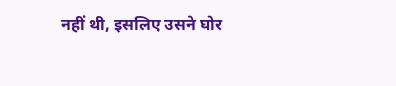नहीं थी, इसलिए उसने घोर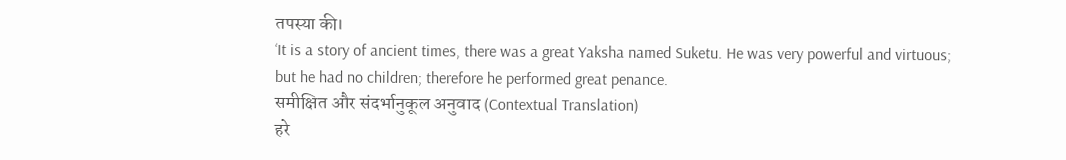तपस्या की।
‘It is a story of ancient times, there was a great Yaksha named Suketu. He was very powerful and virtuous; but he had no children; therefore he performed great penance.
समीक्षित और संदर्भानुकूल अनुवाद (Contextual Translation)
हरे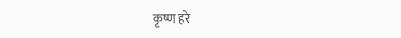कृष्ण हरे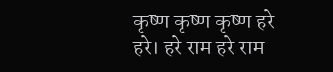कृष्ण कृष्ण कृष्ण हरे हरे। हरे राम हरे राम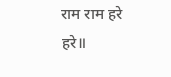राम राम हरे हरे॥